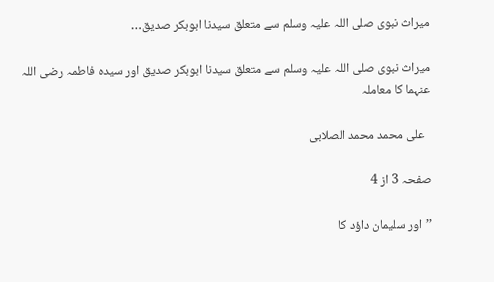میراث نبوی صلی اللہ علیہ وسلم سے متعلق سیدنا ابوبکر صدیق…

میراث نبوی صلی اللہ علیہ وسلم سے متعلق سیدنا ابوبکر صدیق اور سیدہ فاطمہ رضی اللہ عنہما کا معاملہ

  علی محمد محمد الصلابی

صفحہ 3 از 4

’’اور سلیمان داؤد کا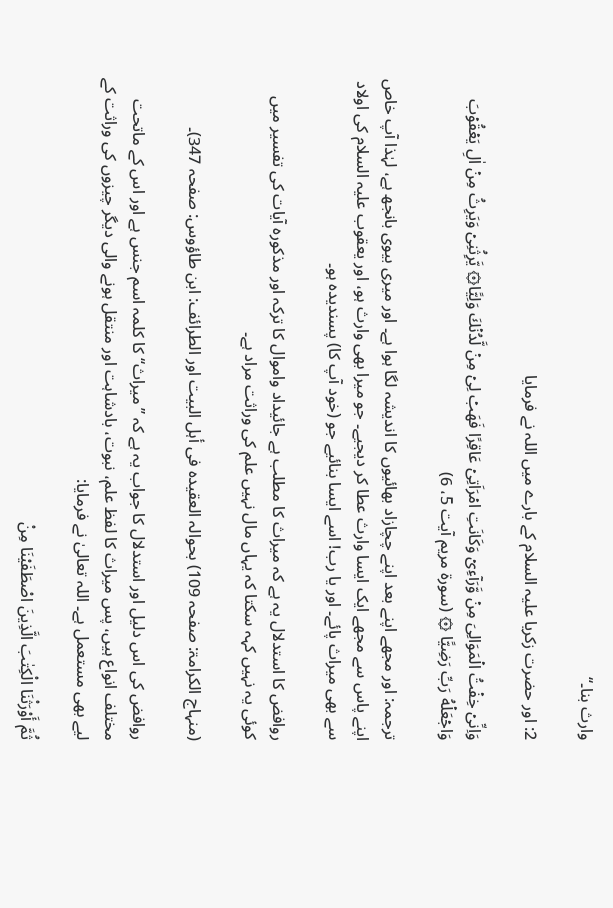وارث بنا۔‘‘

2: اور حضرت زکریا علیہ السلام کے بارے میں اللہ نے فرمایا

وَاِنِّىۡ خِفۡتُ الۡمَوَالِىَ مِنۡ وَّرَآءِىۡ وَكَانَتِ امۡرَاَتِىۡ عَاقِرًا فَهَبۡ لِىۡ مِنۡ لَّدُنۡكَ وَلِيًّا۞ يَّرِثُنِىۡ وَيَرِثُ مِنۡ اٰلِ يَعۡقُوۡبَ وَاجۡعَلۡهُ رَبِّ رَضِيًّا ۞ (سورۃ مريم آیت 5، 6)

ترجمہ: اور مجھے اپنے بعد اپنے چچازاد بھائیوں کا اندیشہ لگا ہوا ہے۔ اور میری بیوی بانجھ ہے، لہٰذا آپ خاص اپنے پاس سے مجھے ایک ایسا وارث عطا کر دیجیے۔ جو میرا بھی وارث ہو، اور یعقوب علیہ السلام کی اولاد سے بھی میراث پائے۔ اور یا رب! اسے ایسا بنائیے جو (خود آپ کا) پسندیدہ ہو۔

روافض کا استدلال یہ ہے کہ میراث کا مطلب ہے جائیداد واموال کا ترکہ اور مذکورہ آیات کی تفسیر میں کوئی یہ نہیں کہہ سکتا کہ یہاں مال نہیں علم کی وراثت مراد ہے۔

(منہاج الکرامۃ: صفحہ 109) بحوالہ العقیدہ فی أہل البیت اور الطرائف: ابن طاؤوس: صفحہ 347)۔

روافض کی اس دلیل اور استدلال کا جواب یہ ہے کہ ’’میراث‘‘ کا کلمہ اسم جنس ہے اور اس کے ماتحت مختلف انواع ہیں، پس میراث کا لفظ علم، نبوت، بادشاہت اور منتقل ہونے والی دیگر چیزوں کی وراثت کے لیے بھی مستعمل ہے۔ اللہ تعالیٰ نے فرمایا:

ثُمَّ أَوْرَثْنَا الْكِتٰبَ الَّذِينَ اصْطَفَيْنَا مِنْ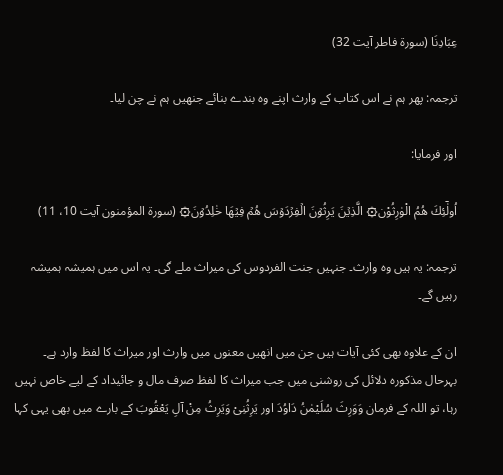عِبَادِنَا (سورۃ فاطر آیت 32)

ترجمہ: پھر ہم نے اس کتاب کے وارث اپنے وہ بندے بنائے جنھیں ہم نے چن لیا۔

اور فرمایا:

اُولٰٓئِكَ هُمُ الْوٰرِثُوْن۞ الَّذِيۡنَ يَرِثُوۡنَ الۡفِرۡدَوۡسَ هُمۡ فِيۡهَا خٰلِدُوۡنَ۞ (سورۃ المؤمنون آیت 10، 11)

ترجمہ: یہ ہیں وہ وارث۔ جنہیں جنت الفردوس کی میراث ملے گی۔ یہ اس میں ہمیشہ ہمیشہ رہیں گے۔

ان کے علاوہ بھی کئی آیات ہیں جن میں انھیں معنوں میں وارث اور میراث کا لفظ وارد ہے۔ بہرحال مذکورہ دلائل کی روشنی میں جب میراث کا لفظ صرف مال و جائیداد کے لیے خاص نہیں رہا، تو اللہ کے فرمان وَوَرِثَ سُلَيْمٰنُ دَاوُدَ اور يَرِثُنِیْ وَيَرِثُ مِنْ آلِ يَعْقُوبَ کے بارے میں بھی یہی کہا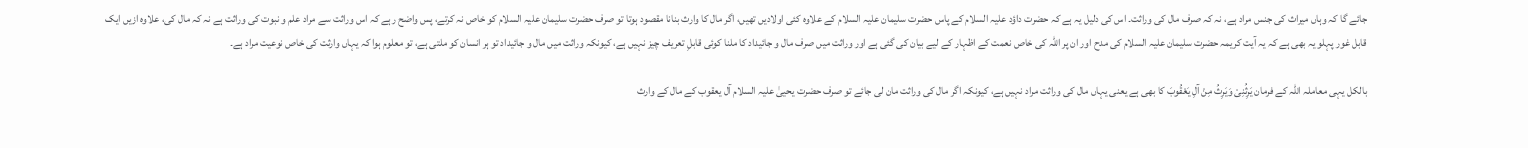جائے گا کہ وہاں میراث کی جنس مراد ہے، نہ کہ صرف مال کی وراثت۔ اس کی دلیل یہ ہے کہ حضرت داؤد علیہ السلام کے پاس حضرت سلیمان علیہ السلام کے علاوہ کئی اولادیں تھیں، اگر مال کا وارث بنانا مقصود ہوتا تو صرف حضرت سلیمان علیہ السلام کو خاص نہ کرتے، پس واضح رہے کہ اس وراثت سے مراد علم و نبوت کی وراثت ہے نہ کہ مال کی، علاوہ ازیں ایک قابل غور پہلو یہ بھی ہے کہ یہ آیت کریمہ حضرت سلیمان علیہ السلام کی مدح اور ان پر اللہ کی خاص نعمت کے اظہار کے لیے بیان کی گئی ہے اور وراثت میں صرف مال و جائیداد کا ملنا کوئی قابلِ تعریف چیز نہیں ہے، کیونکہ وراثت میں مال و جائیداد تو ہر انسان کو ملتی ہے، تو معلوم ہوا کہ یہاں وارثت کی خاص نوعیت مراد ہے۔

بالکل یہی معاملہ اللہ کے فرمان يَرِثُنِیْ وَيَرِثُ مِنْ آلِ يَعْقُوبَ کا بھی ہے یعنی یہاں مال کی وراثت مراد نہیں ہے، کیونکہ اگر مال کی وراثت مان لی جائے تو صرف حضرت یحییٰ علیہ السلام آل یعقوب کے مال کے وارث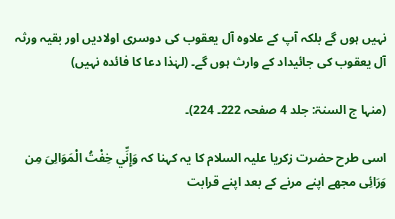نہیں ہوں گے بلکہ آپ کے علاوہ آل یعقوب کی دوسری اولادیں اور بقیہ ورثہ آل یعقوب کی جائیداد کے وارث ہوں گے۔ (لہٰذا دعا کا فائدہ نہیں)

(منہا ج السنۃ: جلد 4 صفحہ 222۔ 224)۔

اسی طرح حضرت زکریا علیہ السلام کا یہ کہنا کہ وَإِنِّي خِفْتُ الْمَوَالِیَ مِن وَرَائِی مجھے اپنے مرنے کے بعد اپنے قرابت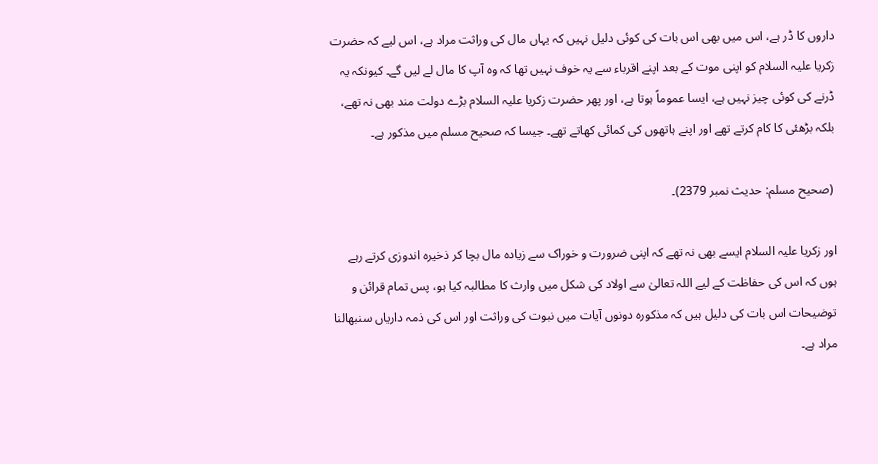داروں کا ڈر ہے، اس میں بھی اس بات کی کوئی دلیل نہیں کہ یہاں مال کی وراثت مراد ہے، اس لیے کہ حضرت زکریا علیہ السلام کو اپنی موت کے بعد اپنے اقرباء سے یہ خوف نہیں تھا کہ وہ آپ کا مال لے لیں گے۔ کیونکہ یہ ڈرنے کی کوئی چیز نہیں ہے، ایسا عموماً ہوتا ہے، اور پھر حضرت زکریا علیہ السلام بڑے دولت مند بھی نہ تھے، بلکہ بڑھئی کا کام کرتے تھے اور اپنے ہاتھوں کی کمائی کھاتے تھے۔ جیسا کہ صحیح مسلم میں مذکور ہے۔

 (صحیح مسلم: حدیث نمبر 2379)۔

اور زکریا علیہ السلام ایسے بھی نہ تھے کہ اپنی ضرورت و خوراک سے زیادہ مال بچا کر ذخیرہ اندوزی کرتے رہے ہوں کہ اس کی حفاظت کے لیے اللہ تعالیٰ سے اولاد کی شکل میں وارث کا مطالبہ کیا ہو، پس تمام قرائن و توضیحات اس بات کی دلیل ہیں کہ مذکورہ دونوں آیات میں نبوت کی وراثت اور اس کی ذمہ داریاں سنبھالنا مراد ہے۔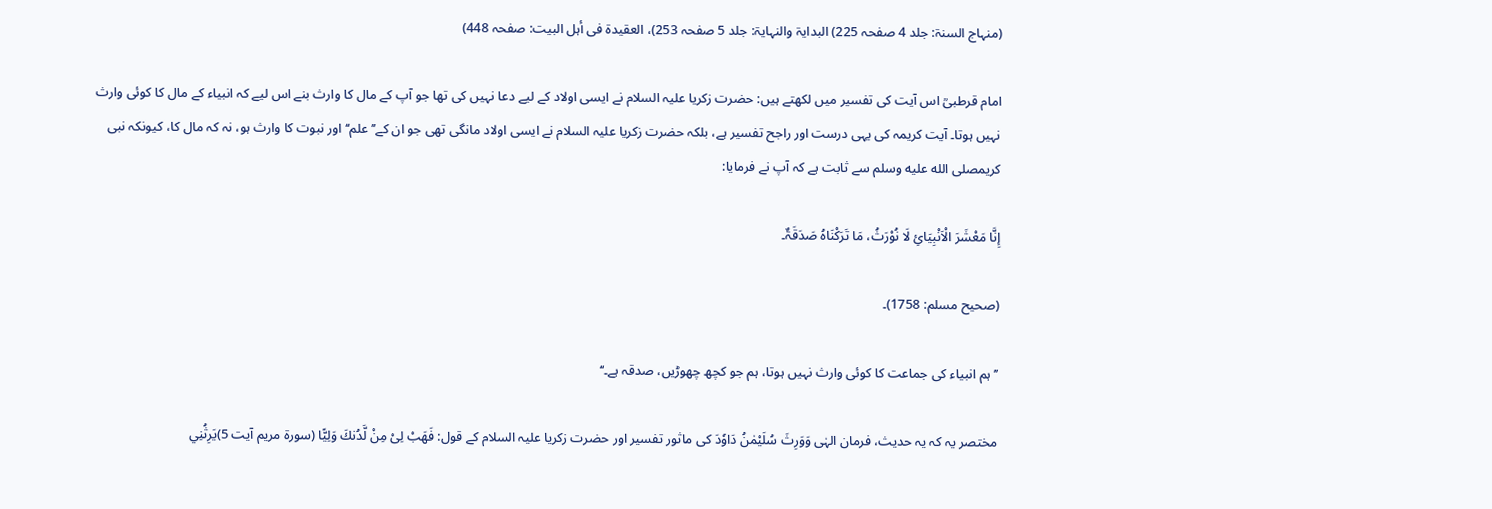(منہاج السنۃ: جلد 4 صفحہ 225) البدایۃ والنہایۃ: جلد 5 صفحہ 253)، العقیدۃ فی أہل البیت: صفحہ 448)

امام قرطبیؒ اس آیت کی تفسیر میں لکھتے ہیں: حضرت زکریا علیہ السلام نے ایسی اولاد کے لیے دعا نہیں کی تھا جو آپ کے مال کا وارث بنے اس لیے کہ انبیاء کے مال کا کوئی وارث نہیں ہوتا۔ آیت کریمہ کی یہی درست اور راجح تفسیر ہے، بلکہ حضرت زکریا علیہ السلام نے ایسی اولاد مانگی تھی جو ان کے’’علم‘‘ اور نبوت کا وارث ہو، نہ کہ مال کا، کیونکہ نبی کریمصلى الله عليه وسلم سے ثابت ہے کہ آپ نے فرمایا:

إِنَّا مَعْشَرَ الْاَنْبِیَائِ لَا نُوْرَثُ، مَا تَرَکْنَاہُ صَدَقَۃٌ۔

(صحیح مسلم: 1758)۔

’’ہم انبیاء کی جماعت کا کوئی وارث نہیں ہوتا، ہم جو کچھ چھوڑیں، صدقہ ہے۔‘‘

مختصر یہ کہ یہ حدیث، فرمان الہٰی وَوَرِثَ سُلَيْمٰنُ دَاوٗدَ کی ماثور تفسیر اور حضرت زکریا علیہ السلام کے قول: فَهَبْ لِیْ مِنْ لَّدُنكَ وَلِيًّا (سورۃ مریم آیت 5)يَرِثُنِي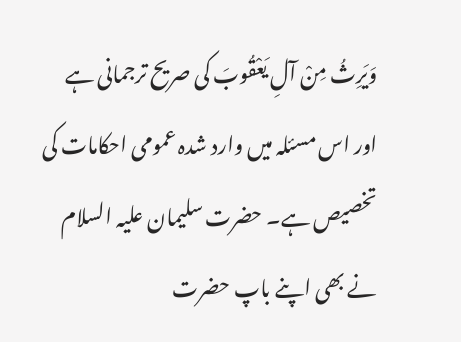وَيَرِثُ مِنْ آلِ يَعْقُوبَ کی صریح ترجمانی ہے اور اس مسئلہ میں وارد شدہ عمومی احکامات کی تخصیص ہے۔ حضرت سلیمان علیہ السلام نے بھی اپنے باپ حضرت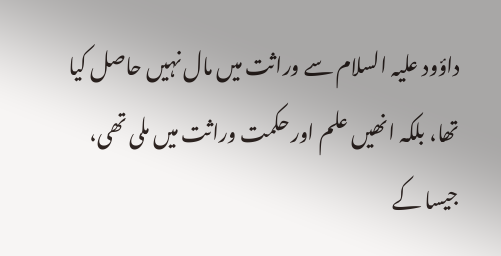داؤود علیہ السلام سے وراثت میں مال نہیں حاصل کیا تھا، بلکہ انھیں علم اور حکمت وراثت میں ملی تھی، جیسا کے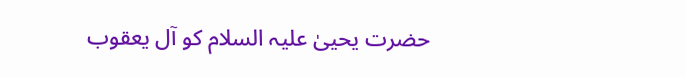حضرت یحییٰ علیہ السلام کو آل یعقوب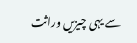سے یہی چیزیں وراثت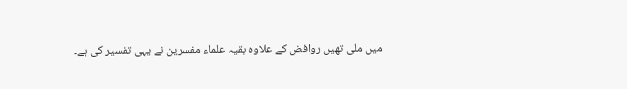میں ملی تھیں روافض کے علاوہ بقیہ علماء مفسرین نے یہی تفسیر کی ہے۔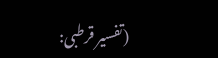(تفسیر قرطبی: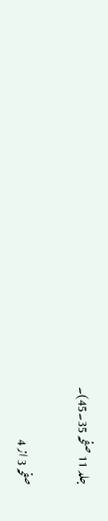جلد 11 صفحہ 35۔45)۔

صفحہ 3 از 4